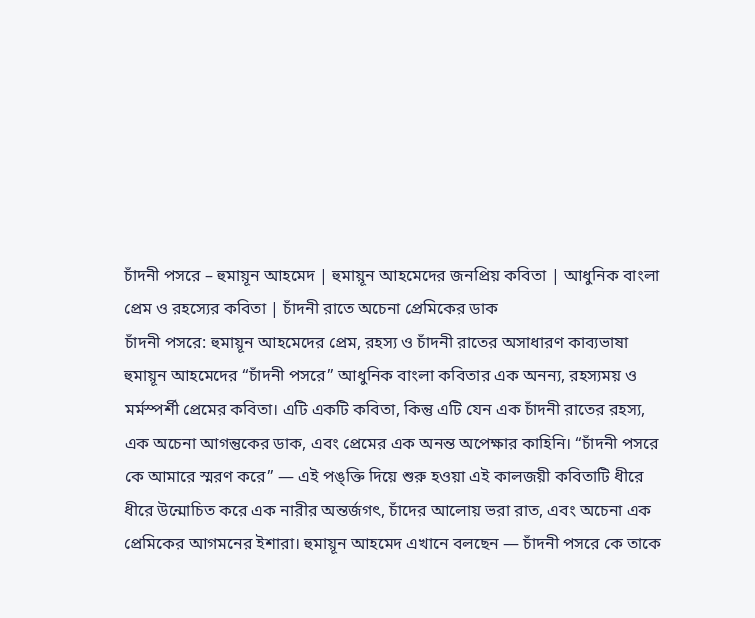চাঁদনী পসরে – হুমায়ূন আহমেদ | হুমায়ূন আহমেদের জনপ্রিয় কবিতা | আধুনিক বাংলা প্রেম ও রহস্যের কবিতা | চাঁদনী রাতে অচেনা প্রেমিকের ডাক
চাঁদনী পসরে: হুমায়ূন আহমেদের প্রেম, রহস্য ও চাঁদনী রাতের অসাধারণ কাব্যভাষা
হুমায়ূন আহমেদের “চাঁদনী পসরে” আধুনিক বাংলা কবিতার এক অনন্য, রহস্যময় ও মর্মস্পর্শী প্রেমের কবিতা। এটি একটি কবিতা, কিন্তু এটি যেন এক চাঁদনী রাতের রহস্য, এক অচেনা আগন্তুকের ডাক, এবং প্রেমের এক অনন্ত অপেক্ষার কাহিনি। “চাঁদনী পসরে কে আমারে স্মরণ করে” — এই পঙ্ক্তি দিয়ে শুরু হওয়া এই কালজয়ী কবিতাটি ধীরে ধীরে উন্মোচিত করে এক নারীর অন্তর্জগৎ, চাঁদের আলোয় ভরা রাত, এবং অচেনা এক প্রেমিকের আগমনের ইশারা। হুমায়ূন আহমেদ এখানে বলছেন — চাঁদনী পসরে কে তাকে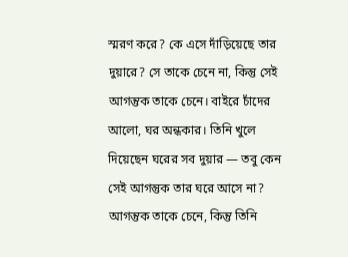স্মরণ করে? কে এসে দাঁড়িয়েছে তার দুয়ারে? সে তাকে চেনে না, কিন্তু সেই আগন্তুক তাকে চেনে। বাইরে চাঁদের আলো, ঘর অন্ধকার। তিনি খুলে দিয়েছেন ঘরের সব দুয়ার — তবু কেন সেই আগন্তুক তার ঘরে আসে না? আগন্তুক তাকে চেনে, কিন্তু তিনি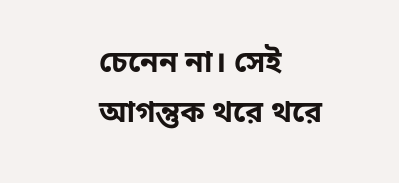চেনেন না। সেই আগন্তুক থরে থরে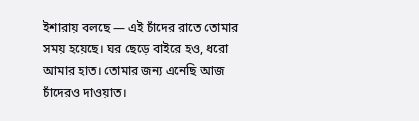ইশারায় বলছে — এই চাঁদের রাতে তোমার সময় হয়েছে। ঘর ছেড়ে বাইরে হও, ধরো আমার হাত। তোমার জন্য এনেছি আজ চাঁদেরও দাওয়াত।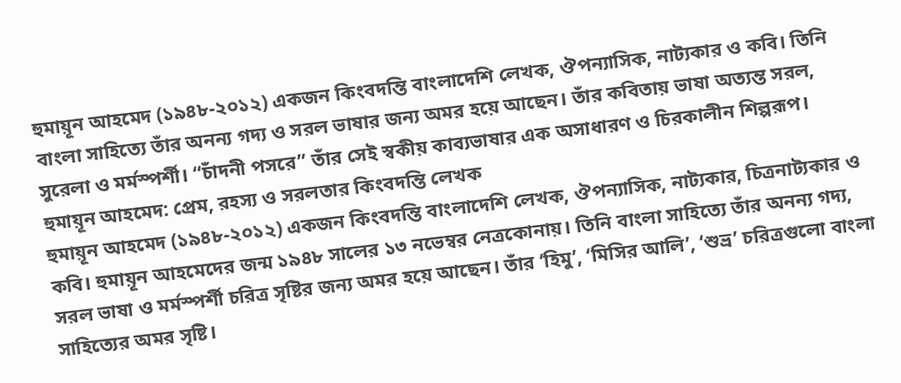হুমায়ূন আহমেদ (১৯৪৮-২০১২) একজন কিংবদন্তি বাংলাদেশি লেখক, ঔপন্যাসিক, নাট্যকার ও কবি। তিনি বাংলা সাহিত্যে তাঁর অনন্য গদ্য ও সরল ভাষার জন্য অমর হয়ে আছেন। তাঁর কবিতায় ভাষা অত্যন্ত সরল, সুরেলা ও মর্মস্পর্শী। “চাঁদনী পসরে” তাঁর সেই স্বকীয় কাব্যভাষার এক অসাধারণ ও চিরকালীন শিল্পরূপ।
হুমায়ূন আহমেদ: প্রেম, রহস্য ও সরলতার কিংবদন্তি লেখক
হুমায়ূন আহমেদ (১৯৪৮-২০১২) একজন কিংবদন্তি বাংলাদেশি লেখক, ঔপন্যাসিক, নাট্যকার, চিত্রনাট্যকার ও কবি। হুমায়ূন আহমেদের জন্ম ১৯৪৮ সালের ১৩ নভেম্বর নেত্রকোনায়। তিনি বাংলা সাহিত্যে তাঁর অনন্য গদ্য, সরল ভাষা ও মর্মস্পর্শী চরিত্র সৃষ্টির জন্য অমর হয়ে আছেন। তাঁর ‘হিমু’, ‘মিসির আলি’, ‘শুভ্র’ চরিত্রগুলো বাংলা সাহিত্যের অমর সৃষ্টি।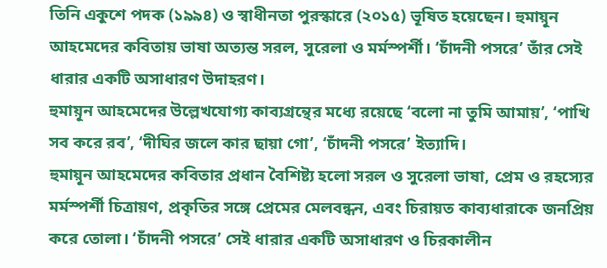তিনি একুশে পদক (১৯৯৪) ও স্বাধীনতা পুরস্কারে (২০১৫) ভূষিত হয়েছেন। হুমায়ূন আহমেদের কবিতায় ভাষা অত্যন্ত সরল, সুরেলা ও মর্মস্পর্শী। ‘চাঁদনী পসরে’ তাঁর সেই ধারার একটি অসাধারণ উদাহরণ।
হুমায়ূন আহমেদের উল্লেখযোগ্য কাব্যগ্রন্থের মধ্যে রয়েছে ‘বলো না তুমি আমায়’, ‘পাখি সব করে রব’, ‘দীঘির জলে কার ছায়া গো’, ‘চাঁদনী পসরে’ ইত্যাদি।
হুমায়ূন আহমেদের কবিতার প্রধান বৈশিষ্ট্য হলো সরল ও সুরেলা ভাষা, প্রেম ও রহস্যের মর্মস্পর্শী চিত্রায়ণ, প্রকৃতির সঙ্গে প্রেমের মেলবন্ধন, এবং চিরায়ত কাব্যধারাকে জনপ্রিয় করে তোলা। ‘চাঁদনী পসরে’ সেই ধারার একটি অসাধারণ ও চিরকালীন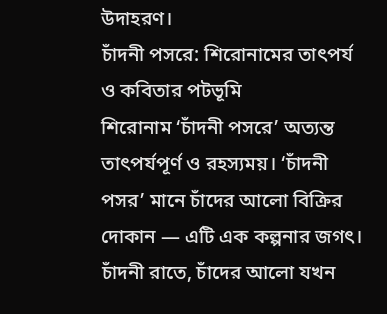উদাহরণ।
চাঁদনী পসরে: শিরোনামের তাৎপর্য ও কবিতার পটভূমি
শিরোনাম ‘চাঁদনী পসরে’ অত্যন্ত তাৎপর্যপূর্ণ ও রহস্যময়। ‘চাঁদনী পসর’ মানে চাঁদের আলো বিক্রির দোকান — এটি এক কল্পনার জগৎ। চাঁদনী রাতে, চাঁদের আলো যখন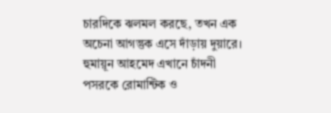চারদিকে ঝলমল করছে, তখন এক অচেনা আগন্তুক এসে দাঁড়ায় দুয়ারে। হুমায়ূন আহমেদ এখানে চাঁদনী পসরকে রোমান্টিক ও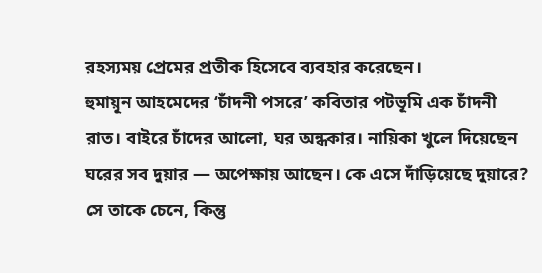রহস্যময় প্রেমের প্রতীক হিসেবে ব্যবহার করেছেন।
হুমায়ূন আহমেদের ‘চাঁদনী পসরে’ কবিতার পটভূমি এক চাঁদনী রাত। বাইরে চাঁদের আলো, ঘর অন্ধকার। নায়িকা খুলে দিয়েছেন ঘরের সব দুয়ার — অপেক্ষায় আছেন। কে এসে দাঁড়িয়েছে দুয়ারে? সে তাকে চেনে, কিন্তু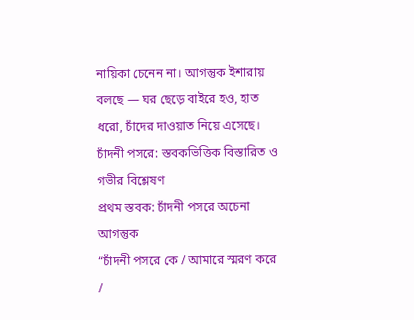নায়িকা চেনেন না। আগন্তুক ইশারায় বলছে — ঘর ছেড়ে বাইরে হও, হাত ধরো, চাঁদের দাওয়াত নিয়ে এসেছে।
চাঁদনী পসরে: স্তবকভিত্তিক বিস্তারিত ও গভীর বিশ্লেষণ
প্রথম স্তবক: চাঁদনী পসরে অচেনা আগন্তুক
“চাঁদনী পসরে কে / আমারে স্মরণ করে /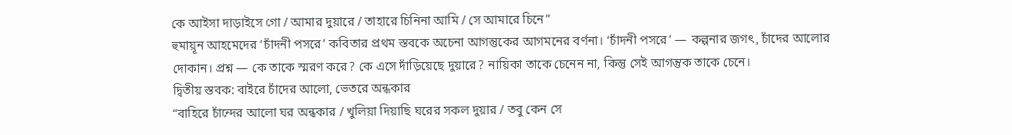কে আইসা দাড়াইসে গো / আমার দুয়ারে / তাহারে চিনিনা আমি / সে আমারে চিনে”
হুমায়ূন আহমেদের ‘চাঁদনী পসরে’ কবিতার প্রথম স্তবকে অচেনা আগন্তুকের আগমনের বর্ণনা। ‘চাঁদনী পসরে’ — কল্পনার জগৎ, চাঁদের আলোর দোকান। প্রশ্ন — কে তাকে স্মরণ করে? কে এসে দাঁড়িয়েছে দুয়ারে? নায়িকা তাকে চেনেন না, কিন্তু সেই আগন্তুক তাকে চেনে।
দ্বিতীয় স্তবক: বাইরে চাঁদের আলো, ভেতরে অন্ধকার
“বাহিরে চাঁন্দের আলো ঘর অন্ধকার / খুলিয়া দিয়াছি ঘরের সকল দুয়ার / তবু কেন সে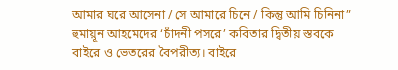আমার ঘরে আসেনা / সে আমারে চিনে / কিন্তু আমি চিনিনা”
হুমায়ূন আহমেদের ‘চাঁদনী পসরে’ কবিতার দ্বিতীয় স্তবকে বাইরে ও ভেতরের বৈপরীত্য। বাইরে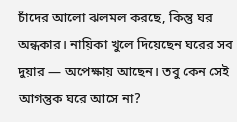চাঁদের আলো ঝলমল করছে, কিন্তু ঘর অন্ধকার। নায়িকা খুলে দিয়েছেন ঘরের সব দুয়ার — অপেক্ষায় আছেন। তবু কেন সেই আগন্তুক ঘরে আসে না?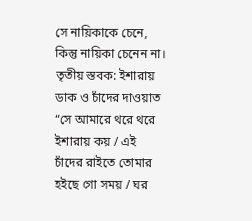সে নায়িকাকে চেনে, কিন্তু নায়িকা চেনেন না।
তৃতীয় স্তবক: ইশারায় ডাক ও চাঁদের দাওয়াত
“সে আমারে থরে থরে ইশারায় কয় / এই চাঁদের রাইতে তোমার হইছে গো সময় / ঘর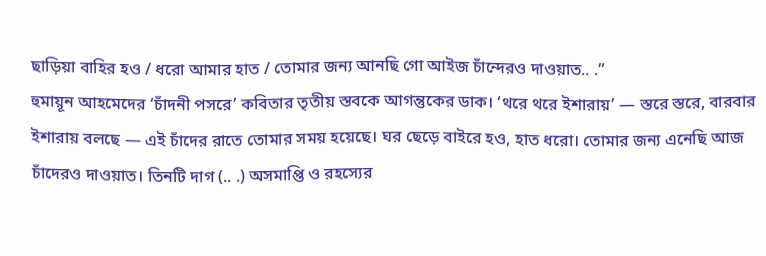ছাড়িয়া বাহির হও / ধরো আমার হাত / তোমার জন্য আনছি গো আইজ চাঁন্দেরও দাওয়াত.. .”
হুমায়ূন আহমেদের ‘চাঁদনী পসরে’ কবিতার তৃতীয় স্তবকে আগন্তুকের ডাক। ‘থরে থরে ইশারায়’ — স্তরে স্তরে, বারবার ইশারায় বলছে — এই চাঁদের রাতে তোমার সময় হয়েছে। ঘর ছেড়ে বাইরে হও, হাত ধরো। তোমার জন্য এনেছি আজ চাঁদেরও দাওয়াত। তিনটি দাগ (.. .) অসমাপ্তি ও রহস্যের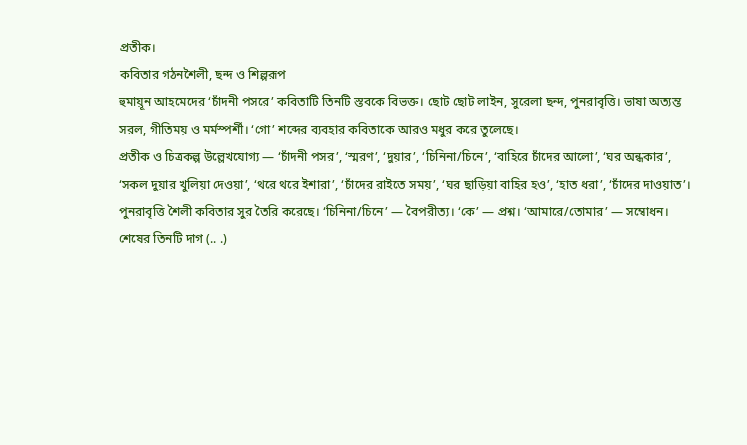প্রতীক।
কবিতার গঠনশৈলী, ছন্দ ও শিল্পরূপ
হুমায়ূন আহমেদের ‘চাঁদনী পসরে’ কবিতাটি তিনটি স্তবকে বিভক্ত। ছোট ছোট লাইন, সুরেলা ছন্দ, পুনরাবৃত্তি। ভাষা অত্যন্ত সরল, গীতিময় ও মর্মস্পর্শী। ‘গো’ শব্দের ব্যবহার কবিতাকে আরও মধুর করে তুলেছে।
প্রতীক ও চিত্রকল্প উল্লেখযোগ্য — ‘চাঁদনী পসর’, ‘স্মরণ’, ‘দুয়ার’, ‘চিনিনা/চিনে’, ‘বাহিরে চাঁদের আলো’, ‘ঘর অন্ধকার’, ‘সকল দুয়ার খুলিয়া দেওয়া’, ‘থরে থরে ইশারা’, ‘চাঁদের রাইতে সময়’, ‘ঘর ছাড়িয়া বাহির হও’, ‘হাত ধরা’, ‘চাঁদের দাওয়াত’।
পুনরাবৃত্তি শৈলী কবিতার সুর তৈরি করেছে। ‘চিনিনা/চিনে’ — বৈপরীত্য। ‘কে’ — প্রশ্ন। ‘আমারে/তোমার’ — সম্বোধন।
শেষের তিনটি দাগ (.. .)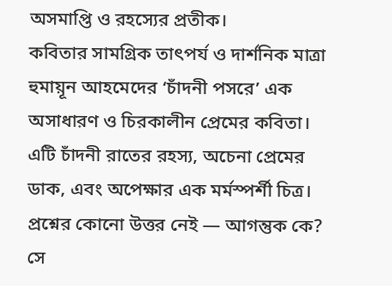অসমাপ্তি ও রহস্যের প্রতীক।
কবিতার সামগ্রিক তাৎপর্য ও দার্শনিক মাত্রা
হুমায়ূন আহমেদের ‘চাঁদনী পসরে’ এক অসাধারণ ও চিরকালীন প্রেমের কবিতা। এটি চাঁদনী রাতের রহস্য, অচেনা প্রেমের ডাক, এবং অপেক্ষার এক মর্মস্পর্শী চিত্র। প্রশ্নের কোনো উত্তর নেই — আগন্তুক কে? সে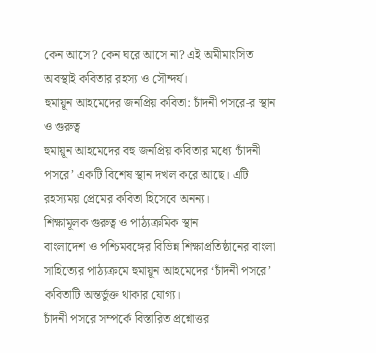কেন আসে? কেন ঘরে আসে না? এই অমীমাংসিত অবস্থাই কবিতার রহস্য ও সৌন্দর্য।
হুমায়ূন আহমেদের জনপ্রিয় কবিতা: চাঁদনী পসরে-র স্থান ও গুরুত্ব
হুমায়ূন আহমেদের বহু জনপ্রিয় কবিতার মধ্যে ‘চাঁদনী পসরে’ একটি বিশেষ স্থান দখল করে আছে। এটি রহস্যময় প্রেমের কবিতা হিসেবে অনন্য।
শিক্ষামূলক গুরুত্ব ও পাঠ্যক্রমিক স্থান
বাংলাদেশ ও পশ্চিমবঙ্গের বিভিন্ন শিক্ষাপ্রতিষ্ঠানের বাংলা সাহিত্যের পাঠ্যক্রমে হুমায়ূন আহমেদের ‘চাঁদনী পসরে’ কবিতাটি অন্তর্ভুক্ত থাকার যোগ্য।
চাঁদনী পসরে সম্পর্কে বিস্তারিত প্রশ্নোত্তর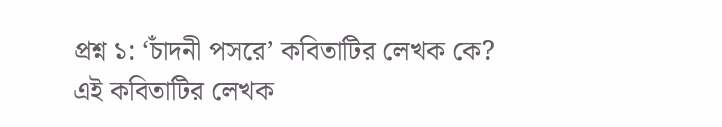প্রশ্ন ১: ‘চাঁদনী পসরে’ কবিতাটির লেখক কে?
এই কবিতাটির লেখক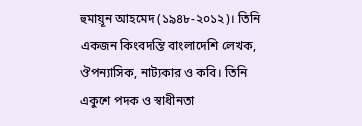হুমায়ূন আহমেদ (১৯৪৮-২০১২)। তিনি একজন কিংবদন্তি বাংলাদেশি লেখক, ঔপন্যাসিক, নাট্যকার ও কবি। তিনি একুশে পদক ও স্বাধীনতা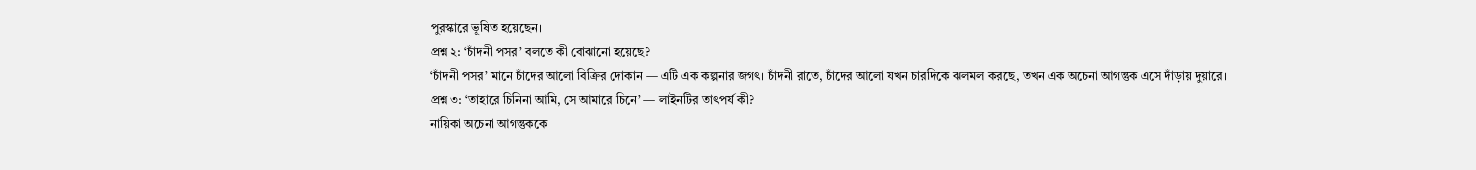পুরস্কারে ভূষিত হয়েছেন।
প্রশ্ন ২: ‘চাঁদনী পসর’ বলতে কী বোঝানো হয়েছে?
‘চাঁদনী পসর’ মানে চাঁদের আলো বিক্রির দোকান — এটি এক কল্পনার জগৎ। চাঁদনী রাতে, চাঁদের আলো যখন চারদিকে ঝলমল করছে, তখন এক অচেনা আগন্তুক এসে দাঁড়ায় দুয়ারে।
প্রশ্ন ৩: ‘তাহারে চিনিনা আমি, সে আমারে চিনে’ — লাইনটির তাৎপর্য কী?
নায়িকা অচেনা আগন্তুককে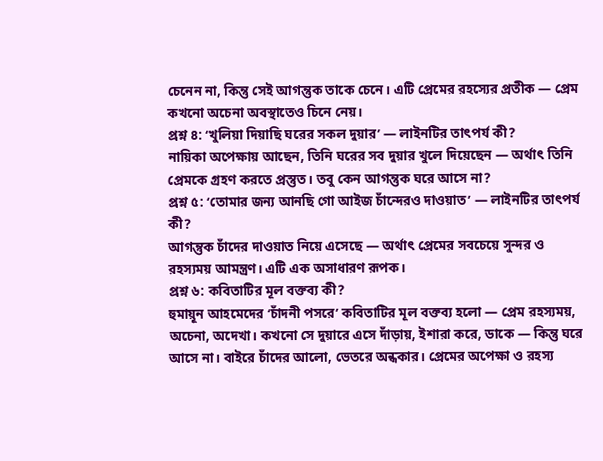চেনেন না, কিন্তু সেই আগন্তুক তাকে চেনে। এটি প্রেমের রহস্যের প্রতীক — প্রেম কখনো অচেনা অবস্থাতেও চিনে নেয়।
প্রশ্ন ৪: ‘খুলিয়া দিয়াছি ঘরের সকল দুয়ার’ — লাইনটির তাৎপর্য কী?
নায়িকা অপেক্ষায় আছেন, তিনি ঘরের সব দুয়ার খুলে দিয়েছেন — অর্থাৎ তিনি প্রেমকে গ্রহণ করতে প্রস্তুত। তবু কেন আগন্তুক ঘরে আসে না?
প্রশ্ন ৫: ‘তোমার জন্য আনছি গো আইজ চাঁন্দেরও দাওয়াত’ — লাইনটির তাৎপর্য কী?
আগন্তুক চাঁদের দাওয়াত নিয়ে এসেছে — অর্থাৎ প্রেমের সবচেয়ে সুন্দর ও রহস্যময় আমন্ত্রণ। এটি এক অসাধারণ রূপক।
প্রশ্ন ৬: কবিতাটির মূল বক্তব্য কী?
হুমায়ূন আহমেদের ‘চাঁদনী পসরে’ কবিতাটির মূল বক্তব্য হলো — প্রেম রহস্যময়, অচেনা, অদেখা। কখনো সে দুয়ারে এসে দাঁড়ায়, ইশারা করে, ডাকে — কিন্তু ঘরে আসে না। বাইরে চাঁদের আলো, ভেতরে অন্ধকার। প্রেমের অপেক্ষা ও রহস্য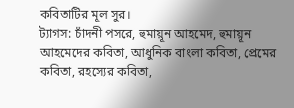কবিতাটির মূল সুর।
ট্যাগস: চাঁদনী পসরে, হুমায়ূন আহমেদ, হুমায়ূন আহমেদের কবিতা, আধুনিক বাংলা কবিতা, প্রেমের কবিতা, রহস্যের কবিতা,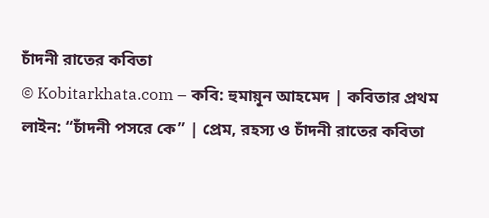চাঁদনী রাতের কবিতা
© Kobitarkhata.com – কবি: হুমায়ূন আহমেদ | কবিতার প্রথম লাইন: “চাঁদনী পসরে কে” | প্রেম, রহস্য ও চাঁদনী রাতের কবিতা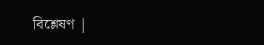বিশ্লেষণ |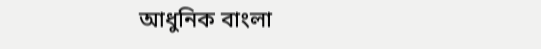আধুনিক বাংলা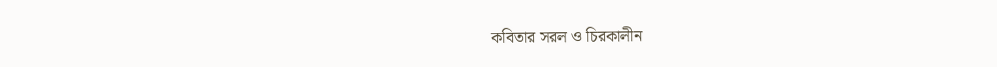কবিতার সরল ও চিরকালীন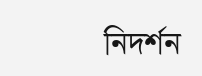নিদর্শন